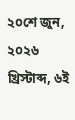২০শে জুন, ২০২৬ খ্রিস্টাব্দ, ৬ই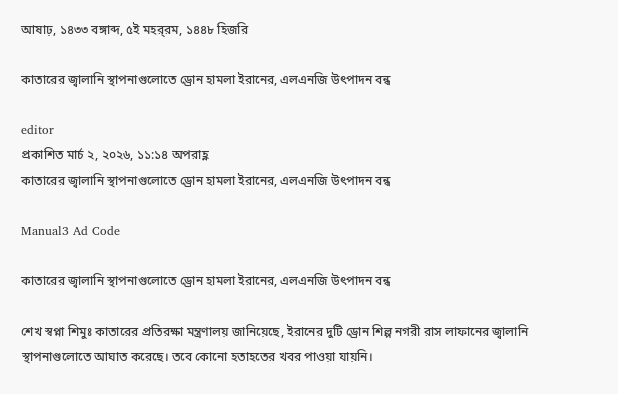আষাঢ়, ১৪৩৩ বঙ্গাব্দ, ৫ই মহর্‌রম, ১৪৪৮ হিজরি

কাতারের জ্বালানি স্থাপনাগুলোতে ড্রোন হামলা ইরানের, এলএনজি উৎপাদন বন্ধ

editor
প্রকাশিত মার্চ ২, ২০২৬, ১১:১৪ অপরাহ্ণ
কাতারের জ্বালানি স্থাপনাগুলোতে ড্রোন হামলা ইরানের, এলএনজি উৎপাদন বন্ধ

Manual3 Ad Code

কাতারের জ্বালানি স্থাপনাগুলোতে ড্রোন হামলা ইরানের, এলএনজি উৎপাদন বন্ধ

শেখ স্বপ্না শিমুঃ কাতারের প্রতিরক্ষা মন্ত্রণালয় জানিয়েছে, ইরানের দুটি ড্রোন শিল্প নগরী রাস লাফানের জ্বালানি স্থাপনাগুলোতে আঘাত করেছে। তবে কোনো হতাহতের খবর পাওয়া যায়নি।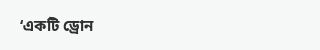‘একটি ড্রোন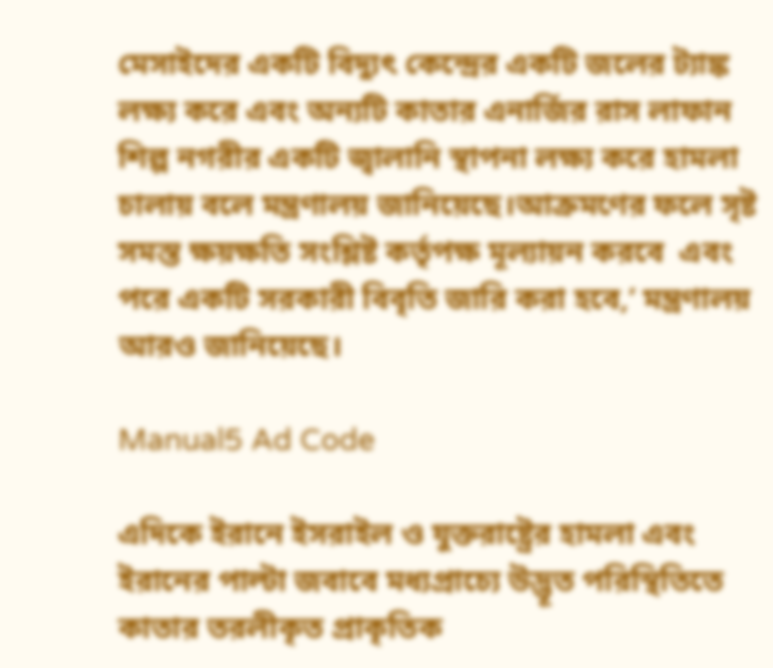মেসাইদের একটি বিদ্যুৎ কেন্দ্রের একটি জলের ট্যাঙ্ক লক্ষ্য করে এবং অন্যটি কাতার এনার্জির রাস লাফান শিল্প নগরীর একটি জ্বালানি স্থাপনা লক্ষ্য করে হামলা চালায় বলে মন্ত্রণালয় জানিয়েছে।আক্রমণের ফলে সৃষ্ট সমস্ত ক্ষয়ক্ষতি সংশ্লিষ্ট কর্তৃপক্ষ মূল্যায়ন করবে  এবং পরে একটি সরকারী বিবৃতি জারি করা হবে,’ মন্ত্রণালয় আরও জানিয়েছে।

Manual5 Ad Code

এদিকে ইরানে ইসরাইল ও যুক্তরাষ্ট্রের হামলা এবং ইরানের পাল্টা জবাবে মধ্যপ্রাচ্যে উদ্ভূত পরিস্থিতিতে কাতার তরলীকৃত প্রাকৃতিক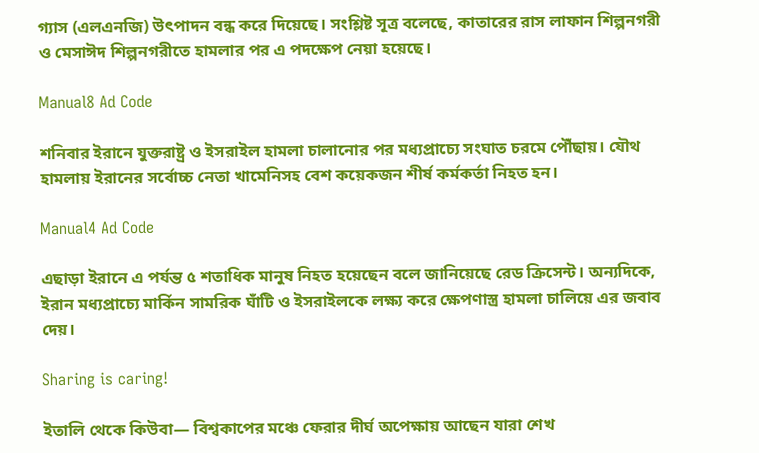গ্যাস (এলএনজি) উৎপাদন বন্ধ করে দিয়েছে। সংশ্লিষ্ট সূত্র বলেছে, কাতারের রাস লাফান শিল্পনগরী ও মেসাঈদ শিল্পনগরীতে হামলার পর এ পদক্ষেপ নেয়া হয়েছে।

Manual8 Ad Code

শনিবার ইরানে যুক্তরাষ্ট্র ও ইসরাইল হামলা চালানোর পর মধ্যপ্রাচ্যে সংঘাত চরমে পৌঁছায়। যৌথ হামলায় ইরানের সর্বোচ্চ নেতা খামেনিসহ বেশ কয়েকজন শীর্ষ কর্মকর্তা নিহত হন।

Manual4 Ad Code

এছাড়া ইরানে এ পর্যন্ত ৫ শতাধিক মানুষ নিহত হয়েছেন বলে জানিয়েছে রেড ক্রিসেন্ট। অন্যদিকে, ইরান মধ্যপ্রাচ্যে মার্কিন সামরিক ঘাঁটি ও ইসরাইলকে লক্ষ্য করে ক্ষেপণাস্ত্র হামলা চালিয়ে এর জবাব দেয়।

Sharing is caring!

ইতালি থেকে কিউবা— বিশ্বকাপের মঞ্চে ফেরার দীর্ঘ অপেক্ষায় আছেন যারা শেখ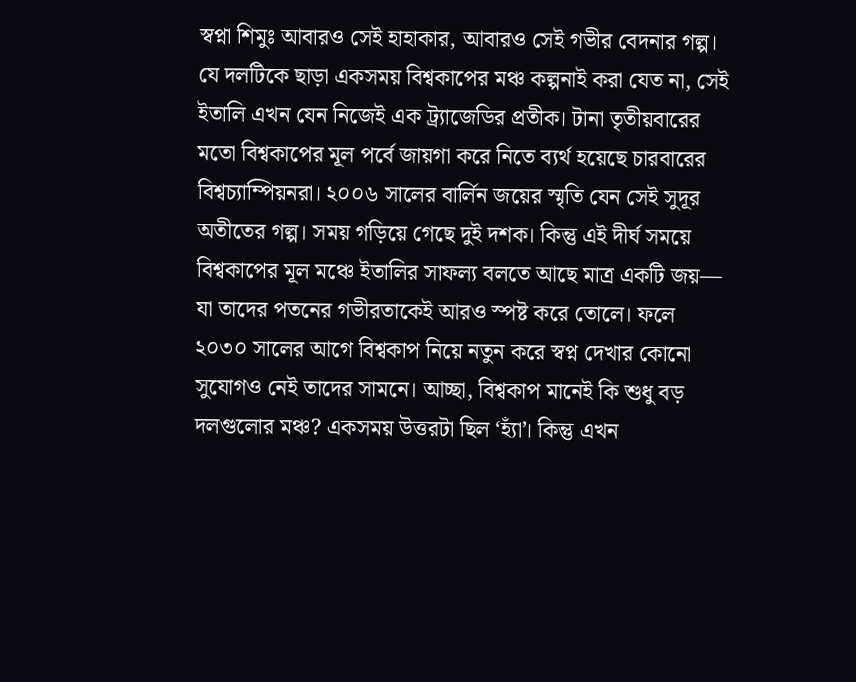স্বপ্না শিমুঃ আবারও সেই হাহাকার, আবারও সেই গভীর বেদনার গল্প। যে দলটিকে ছাড়া একসময় বিশ্বকাপের মঞ্চ কল্পনাই করা যেত না, সেই ইতালি এখন যেন নিজেই এক ট্র্যাজেডির প্রতীক। টানা তৃতীয়বারের মতো বিশ্বকাপের মূল পর্বে জায়গা করে নিতে ব্যর্থ হয়েছে চারবারের বিশ্বচ্যাম্পিয়নরা। ২০০৬ সালের বার্লিন জয়ের স্মৃতি যেন সেই সুদূর অতীতের গল্প। সময় গড়িয়ে গেছে দুই দশক। কিন্তু এই দীর্ঘ সময়ে বিশ্বকাপের মূল মঞ্চে ইতালির সাফল্য বলতে আছে মাত্র একটি জয়— যা তাদের পতনের গভীরতাকেই আরও স্পষ্ট করে তোলে। ফলে ২০৩০ সালের আগে বিশ্বকাপ নিয়ে নতুন করে স্বপ্ন দেখার কোনো সুযোগও নেই তাদের সামনে। আচ্ছা, বিশ্বকাপ মানেই কি শুধু বড় দলগুলোর মঞ্চ? একসময় উত্তরটা ছিল ‘হ্যাঁ’। কিন্তু এখন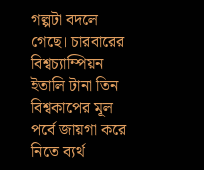গল্পটা বদলে গেছে। চারবারের বিশ্বচ্যাম্পিয়ন ইতালি টানা তিন বিশ্বকাপের মূল পর্বে জায়গা করে নিতে ব্যর্থ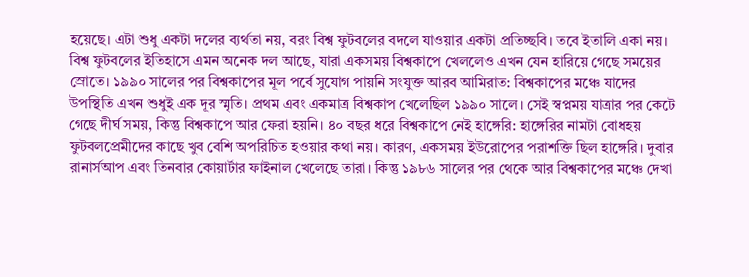হয়েছে। এটা শুধু একটা দলের ব্যর্থতা নয়, বরং বিশ্ব ফুটবলের বদলে যাওয়ার একটা প্রতিচ্ছবি। তবে ইতালি একা নয়। বিশ্ব ফুটবলের ইতিহাসে এমন অনেক দল আছে, যারা একসময় বিশ্বকাপে খেললেও এখন যেন হারিয়ে গেছে সময়ের স্রোতে। ১৯৯০ সালের পর বিশ্বকাপের মূল পর্বে সুযোগ পায়নি সংযুক্ত আরব আমিরাত: বিশ্বকাপের মঞ্চে যাদের উপস্থিতি এখন শুধুই এক দূর স্মৃতি। প্রথম এবং একমাত্র বিশ্বকাপ খেলেছিল ১৯৯০ সালে। সেই স্বপ্নময় যাত্রার পর কেটে গেছে দীর্ঘ সময়, কিন্তু বিশ্বকাপে আর ফেরা হয়নি। ৪০ বছর ধরে বিশ্বকাপে নেই হাঙ্গেরি: হাঙ্গেরির নামটা বোধহয় ফুটবলপ্রেমীদের কাছে খুব বেশি অপরিচিত হওয়ার কথা নয়। কারণ, একসময় ইউরোপের পরাশক্তি ছিল হাঙ্গেরি। দুবার রানার্সআপ এবং তিনবার কোয়ার্টার ফাইনাল খেলেছে তারা। কিন্তু ১৯৮৬ সালের পর থেকে আর বিশ্বকাপের মঞ্চে দেখা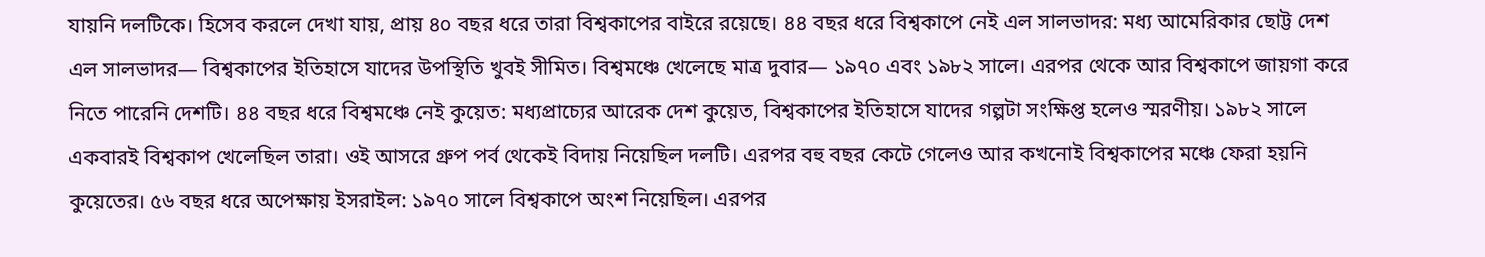যায়নি দলটিকে। হিসেব করলে দেখা যায়, প্রায় ৪০ বছর ধরে তারা বিশ্বকাপের বাইরে রয়েছে। ৪৪ বছর ধরে বিশ্বকাপে নেই এল সালভাদর: মধ্য আমেরিকার ছোট্ট দেশ এল সালভাদর— বিশ্বকাপের ইতিহাসে যাদের উপস্থিতি খুবই সীমিত। বিশ্বমঞ্চে খেলেছে মাত্র দুবার— ১৯৭০ এবং ১৯৮২ সালে। এরপর থেকে আর বিশ্বকাপে জায়গা করে নিতে পারেনি দেশটি। ৪৪ বছর ধরে বিশ্বমঞ্চে নেই কুয়েত: মধ্যপ্রাচ্যের আরেক দেশ কুয়েত, বিশ্বকাপের ইতিহাসে যাদের গল্পটা সংক্ষিপ্ত হলেও স্মরণীয়। ১৯৮২ সালে একবারই বিশ্বকাপ খেলেছিল তারা। ওই আসরে গ্রুপ পর্ব থেকেই বিদায় নিয়েছিল দলটি। এরপর বহু বছর কেটে গেলেও আর কখনোই বিশ্বকাপের মঞ্চে ফেরা হয়নি কুয়েতের। ৫৬ বছর ধরে অপেক্ষায় ইসরাইল: ১৯৭০ সালে বিশ্বকাপে অংশ নিয়েছিল। এরপর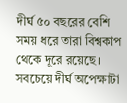দীর্ঘ ৫০ বছরের বেশি সময় ধরে তারা বিশ্বকাপ থেকে দূরে রয়েছে। সবচেয়ে দীর্ঘ অপেক্ষাটা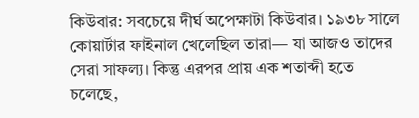কিউবার: সবচেয়ে দীর্ঘ অপেক্ষাটা কিউবার। ১৯৩৮ সালে কোয়ার্টার ফাইনাল খেলেছিল তারা— যা আজও তাদের সেরা সাফল্য। কিন্তু এরপর প্রায় এক শতাব্দী হতে চলেছে,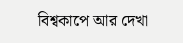বিশ্বকাপে আর দেখা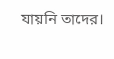যায়নি তাদের।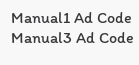Manual1 Ad Code
Manual3 Ad Code